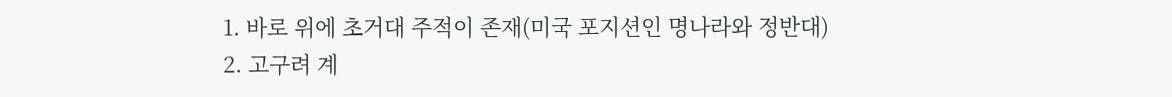1. 바로 위에 초거대 주적이 존재(미국 포지션인 명나라와 정반대)
2. 고구려 계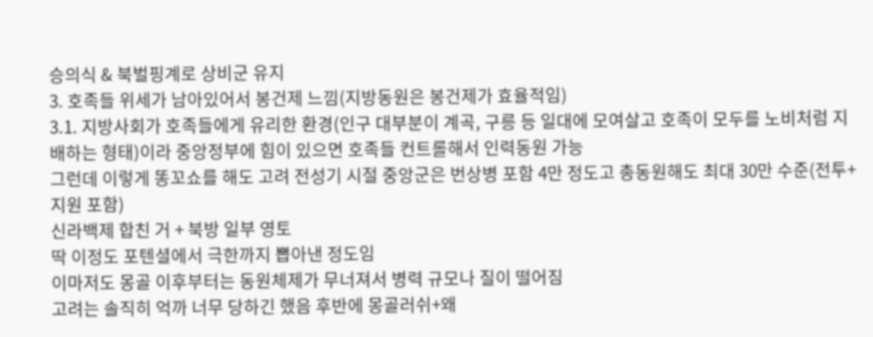승의식 & 북벌핑계로 상비군 유지
3. 호족들 위세가 남아있어서 봉건제 느낌(지방동원은 봉건제가 효율적임)
3.1. 지방사회가 호족들에게 유리한 환경(인구 대부분이 계곡, 구릉 등 일대에 모여살고 호족이 모두를 노비처럼 지배하는 형태)이라 중앙정부에 힘이 있으면 호족들 컨트롤해서 인력동원 가능
그런데 이렇게 똥꼬쇼를 해도 고려 전성기 시절 중앙군은 번상병 포함 4만 정도고 총동원해도 최대 30만 수준(전투+지원 포함)
신라백제 합친 거 + 북방 일부 영토
딱 이정도 포텐셜에서 극한까지 뽑아낸 정도임
이마저도 몽골 이후부터는 동원체제가 무너져서 병력 규모나 질이 떨어짐
고려는 솔직히 억까 너무 당하긴 했음 후반에 몽골러쉬+왜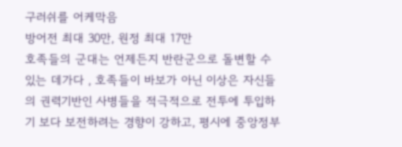구러쉬를 어케막음
방어전 최대 30만, 원정 최대 17만
호족들의 군대는 언제든지 반란군으로 돌변할 수 있는 데가다 , 호족들이 바보가 아닌 이상은 자신들의 권력기반인 사병들을 적극적으로 전투에 투입하기 보다 보전하려는 경향이 강하고, 평시에 중앙정부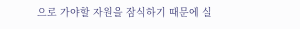으로 가야할 자원을 잠식하기 때문에 실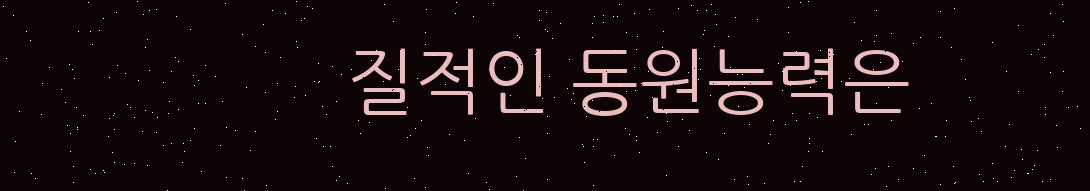질적인 동원능력은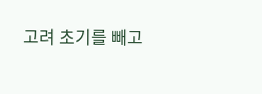고려 초기를 빼고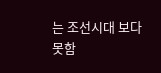는 조선시대 보다 못함